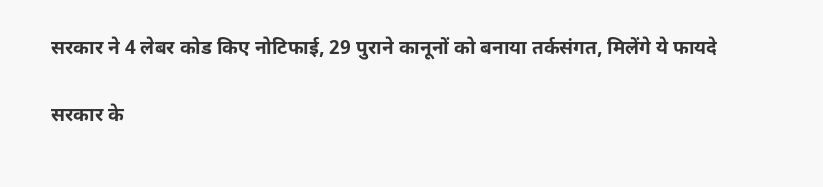सरकार ने 4 लेबर कोड किए नोटिफाई, 29 पुराने कानूनों को बनाया तर्कसंगत, मिलेंगे ये फायदे

सरकार के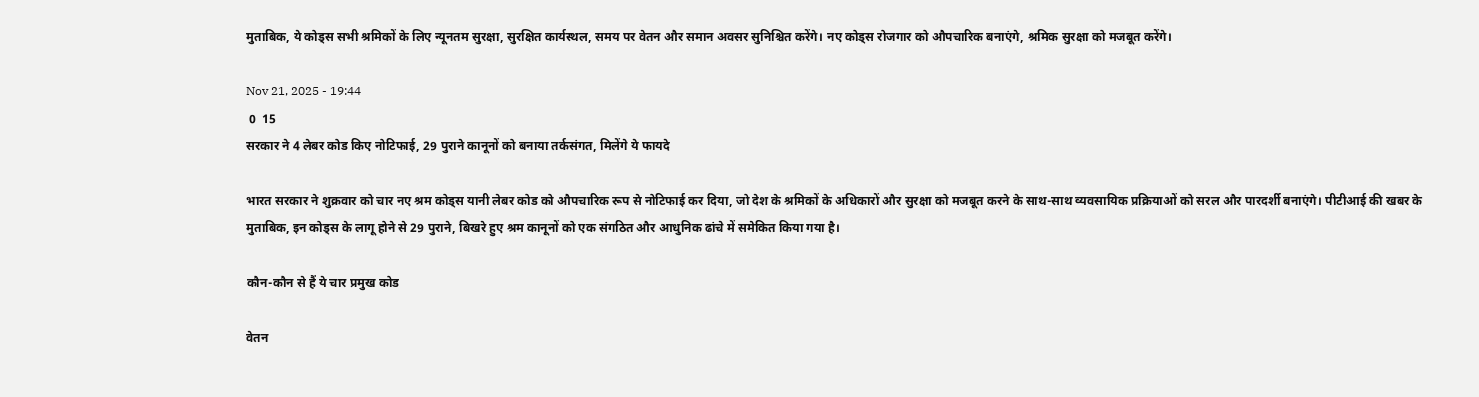मुताबिक, ये कोड्स सभी श्रमिकों के लिए न्यूनतम सुरक्षा, सुरक्षित कार्यस्थल, समय पर वेतन और समान अवसर सुनिश्चित करेंगे। नए कोड्स रोजगार को औपचारिक बनाएंगे, श्रमिक सुरक्षा को मजबूत करेंगे।

Nov 21, 2025 - 19:44
 0  15
सरकार ने 4 लेबर कोड किए नोटिफाई, 29 पुराने कानूनों को बनाया तर्कसंगत, मिलेंगे ये फायदे

भारत सरकार ने शुक्रवार को चार नए श्रम कोड्स यानी लेबर कोड को औपचारिक रूप से नोटिफाई कर दिया, जो देश के श्रमिकों के अधिकारों और सुरक्षा को मजबूत करने के साथ-साथ व्यवसायिक प्रक्रियाओं को सरल और पारदर्शी बनाएंगे। पीटीआई की खबर के मुताबिक, इन कोड्स के लागू होने से 29 पुराने, बिखरे हुए श्रम कानूनों को एक संगठित और आधुनिक ढांचे में समेकित किया गया है।

कौन-कौन से हैं ये चार प्रमुख कोड

वेतन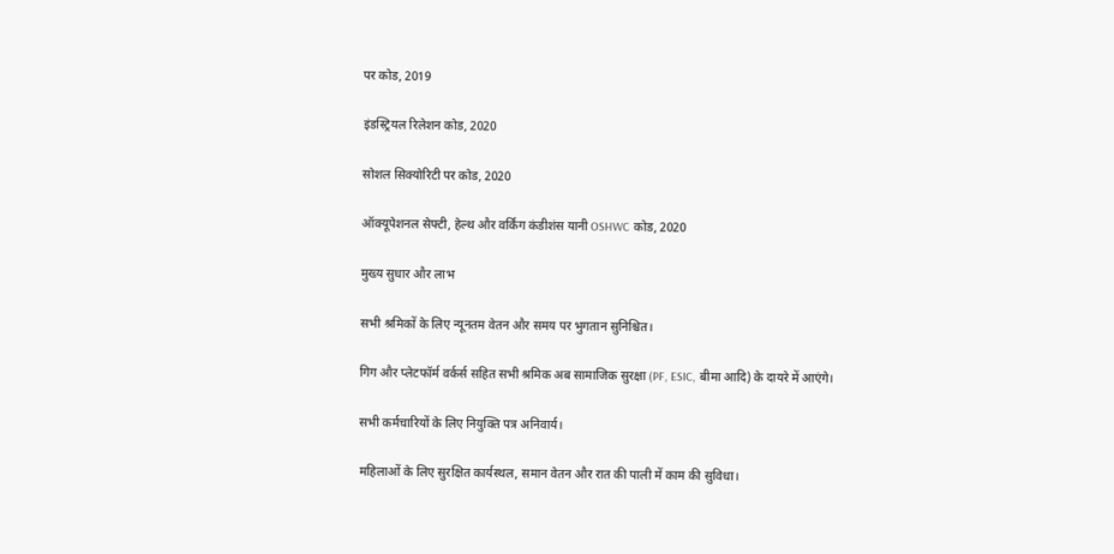पर कोड, 2019

इंडस्ट्रियल रिलेशन कोड, 2020

सोशल सिक्योरिटी पर कोड, 2020

ऑक्यूपेशनल सेफ्टी, हेल्थ और वर्किंग कंडीशंस यानी OSHWC कोड, 2020

मुख्य सुधार और लाभ

सभी श्रमिकों के लिए न्यूनतम वेतन और समय पर भुगतान सुनिश्चित।

गिग और प्लेटफॉर्म वर्कर्स सहित सभी श्रमिक अब सामाजिक सुरक्षा (PF, ESIC, बीमा आदि) के दायरे में आएंगे।

सभी कर्मचारियों के लिए नियुक्ति पत्र अनिवार्य।

महिलाओं के लिए सुरक्षित कार्यस्थल, समान वेतन और रात की पाली में काम की सुविधा।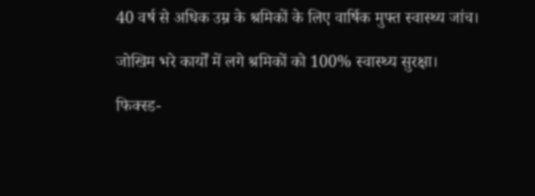40 वर्ष से अधिक उम्र के श्रमिकों के लिए वार्षिक मुफ्त स्वास्थ्य जांच।

जोखिम भरे कार्यों में लगे श्रमिकों को 100% स्वास्थ्य सुरक्षा।

फिक्स्ड-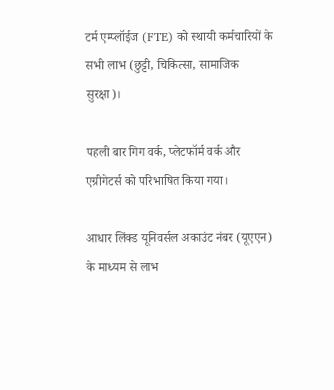टर्म एम्प्लॉईज (FTE) को स्थायी कर्मचारियों के सभी लाभ (छुट्टी, चिकित्सा, सामाजिक सुरक्षा)।

पहली बार गिग वर्क, प्लेटफॉर्म वर्क और एग्रीगेटर्स को परिभाषित किया गया।

आधार लिंक्ड यूनिवर्सल अकाउंट नंबर (यूएएन) के माध्यम से लाभ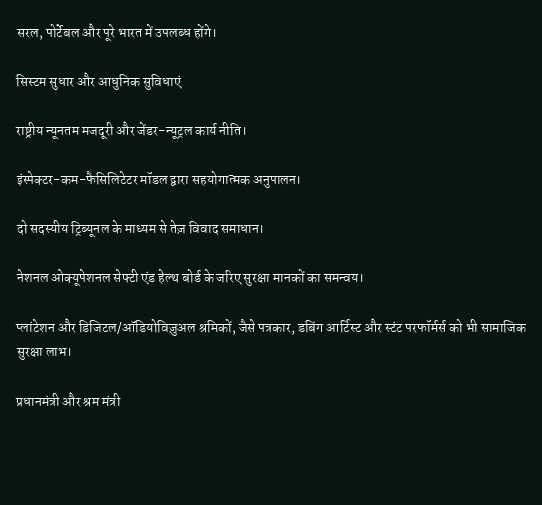सरल, पोर्टेबल और पूरे भारत में उपलब्ध होंगे।

सिस्टम सुधार और आधुनिक सुविधाएं

राष्ट्रीय न्यूनतम मजदूरी और जेंडर-न्यूट्रल कार्य नीति।

इंस्पेक्टर-कम-फैसिलिटेटर मॉडल द्वारा सहयोगात्मक अनुपालन।

दो सदस्यीय ट्रिब्यूनल के माध्यम से तेज़ विवाद समाधान।

नेशनल ओक्यूपेशनल सेफ्टी एंड हेल्थ बोर्ड के जरिए सुरक्षा मानकों का समन्वय।

प्लांटेशन और डिजिटल/ऑडियोविज़ुअल श्रमिकों, जैसे पत्रकार, डबिंग आर्टिस्ट और स्टंट परफॉर्मर्स को भी सामाजिक सुरक्षा लाभ।

प्रधानमंत्री और श्रम मंत्री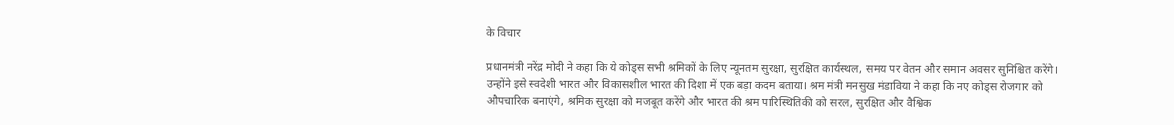के विचार

प्रधानमंत्री नरेंद्र मोदी ने कहा कि ये कोड्स सभी श्रमिकों के लिए न्यूनतम सुरक्षा, सुरक्षित कार्यस्थल, समय पर वेतन और समान अवसर सुनिश्चित करेंगे। उन्होंने इसे स्वदेशी भारत और विकासशील भारत की दिशा में एक बड़ा कदम बताया। श्रम मंत्री मनसुख मंडाविया ने कहा कि नए कोड्स रोजगार को औपचारिक बनाएंगे, श्रमिक सुरक्षा को मजबूत करेंगे और भारत की श्रम पारिस्थितिकी को सरल, सुरक्षित और वैश्विक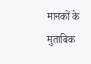मानकों के मुताबिक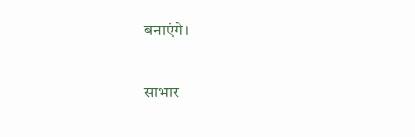बनाएंगे।

साभार